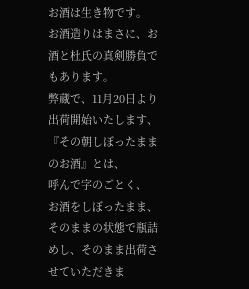お酒は生き物です。
お酒造りはまさに、お酒と杜氏の真剣勝負でもあります。
弊蔵で、11月20日より出荷開始いたします、『その朝しぼったままのお酒』とは、
呼んで字のごとく、
お酒をしぼったまま、そのままの状態で瓶詰めし、そのまま出荷させていただきま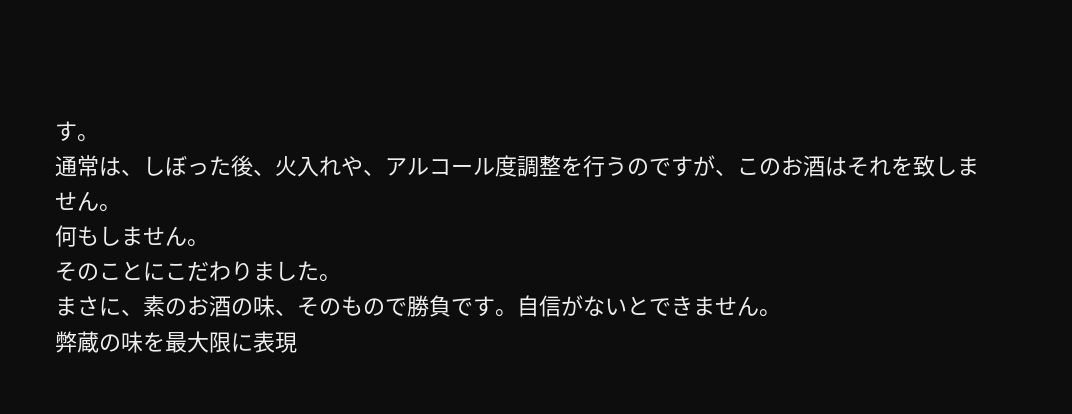す。
通常は、しぼった後、火入れや、アルコール度調整を行うのですが、このお酒はそれを致しません。
何もしません。
そのことにこだわりました。
まさに、素のお酒の味、そのもので勝負です。自信がないとできません。
弊蔵の味を最大限に表現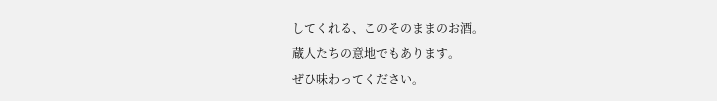してくれる、このそのままのお酒。
蔵人たちの意地でもあります。
ぜひ味わってください。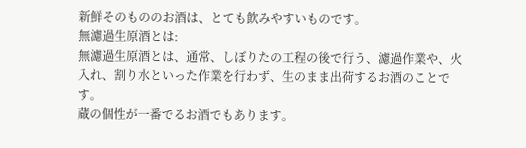新鮮そのもののお酒は、とても飲みやすいものです。
無濾過生原酒とは:
無濾過生原酒とは、通常、しぼりたの工程の後で行う、濾過作業や、火入れ、割り水といった作業を行わず、生のまま出荷するお酒のことです。
蔵の個性が一番でるお酒でもあります。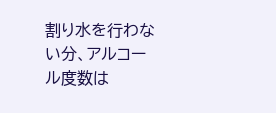割り水を行わない分、アルコール度数は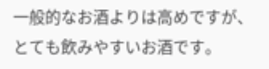一般的なお酒よりは高めですが、とても飲みやすいお酒です。